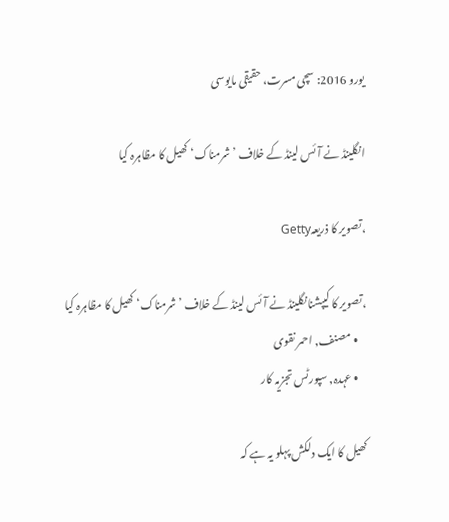یورو 2016: سچی مسرت، حقیقی مایوسی

انگلینڈ نے آئس لینڈ کے خلاف ’شرمناک‘ کھیل کا مظاہرہ کیا

،تصویر کا ذریعہGetty

،تصویر کا کیپشنانگلینڈ نے آئس لینڈ کے خلاف ’شرمناک‘ کھیل کا مظاہرہ کیا
    • مصنف, احمر نقوی
    • عہدہ, سپورٹس تجزیہ کار

کھیل کا ایک دلکش پہلو یہ ہے کہ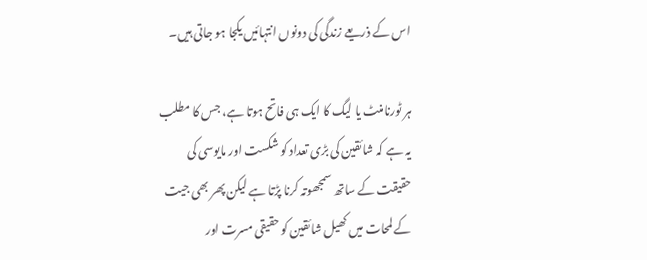اس کے ذریعے زندگی کی دونوں انتہائیں یکجا ہو جاتی ہیں۔

ہر ٹورنامنٹ یا لیگ کا ایک ہی فاتح ہوتا ہے، جس کا مطلب یہ ہے کہ شائقین کی بڑی تعداد کو شکست اور مایوسی کی حقیقت کے ساتھ سمجھوتہ کرنا پڑتا ہے لیکن پھر بھی جیت کے لمحات میں کھیل شائقین کو حقیقی مسرت اور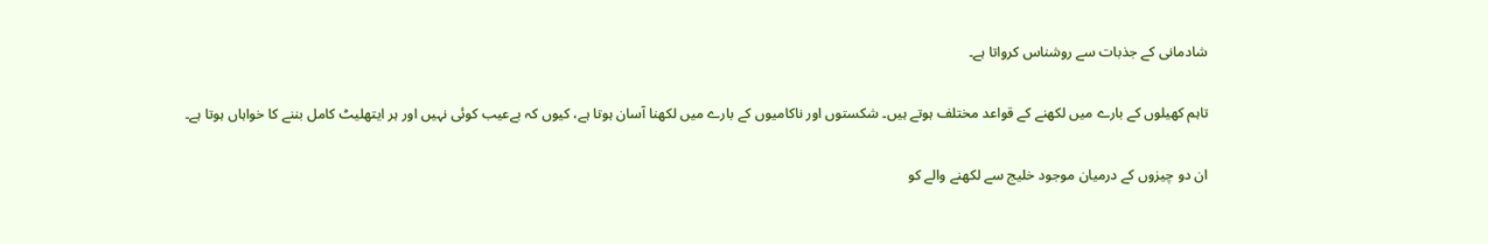شادمانی کے جذبات سے روشناس کرواتا ہے۔

تاہم کھیلوں کے بارے میں لکھنے کے قواعد مختلف ہوتے ہیں۔ شکستوں اور ناکامیوں کے بارے میں لکھنا آسان ہوتا ہے، کیوں کہ بےعیب کوئی نہیں اور ہر ایتھلیٹ کامل بننے کا خواہاں ہوتا ہے۔

ان دو چیزوں کے درمیان موجود خلیج سے لکھنے والے کو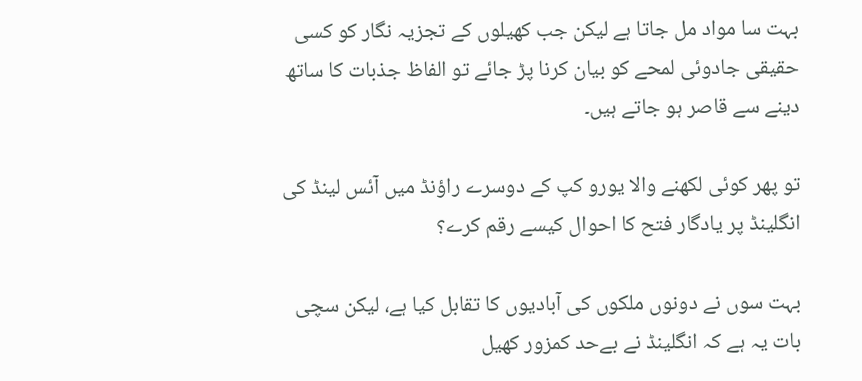بہت سا مواد مل جاتا ہے لیکن جب کھیلوں کے تجزیہ نگار کو کسی حقیقی جادوئی لمحے کو بیان کرنا پڑ جائے تو الفاظ جذبات کا ساتھ دینے سے قاصر ہو جاتے ہیں۔

تو پھر کوئی لکھنے والا یورو کپ کے دوسرے راؤنڈ میں آئس لینڈ کی انگلینڈ پر یادگار فتح کا احوال کیسے رقم کرے؟

بہت سوں نے دونوں ملکوں کی آبادیوں کا تقابل کیا ہے، لیکن سچی بات یہ ہے کہ انگلینڈ نے بےحد کمزور کھیل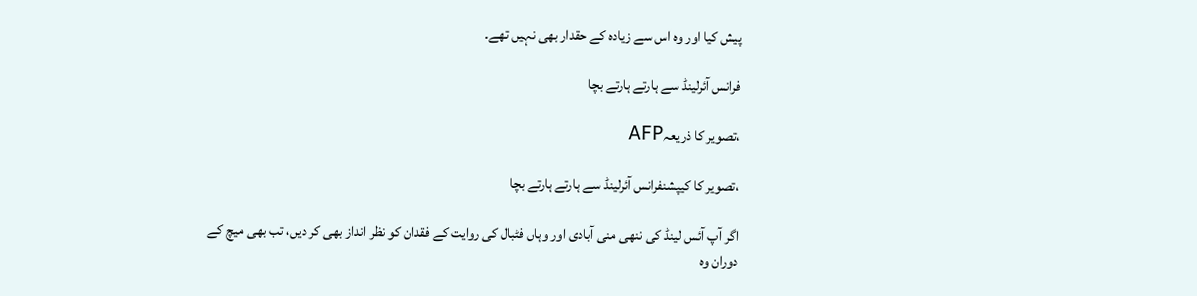پیش کیا اور وہ اس سے زیادہ کے حقدار بھی نہیں تھے۔

فرانس آئرلینڈ سے ہارتے ہارتے بچا

،تصویر کا ذریعہAFP

،تصویر کا کیپشنفرانس آئرلینڈ سے ہارتے ہارتے بچا

اگر آپ آئس لینڈ کی ننھی منی آبادی اور وہاں فٹبال کی روایت کے فقدان کو نظر انداز بھی کر دیں، تب بھی میچ کے دوران وہ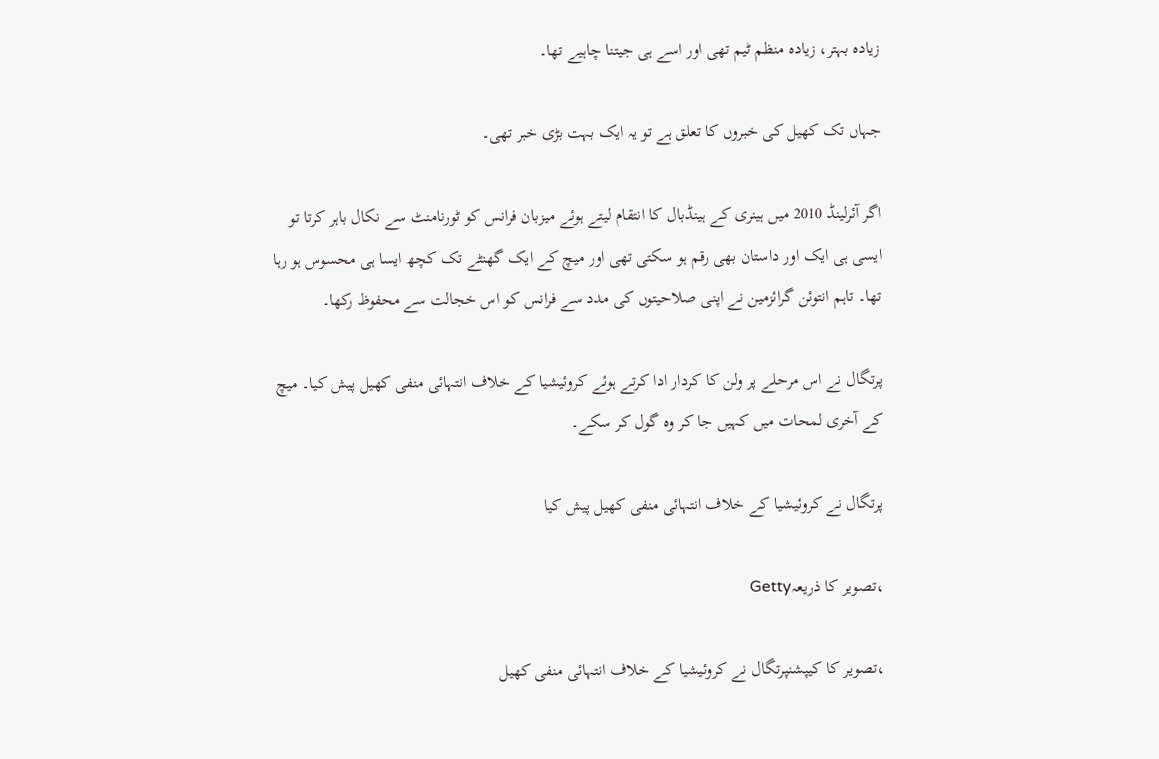زیادہ بہتر، زیادہ منظم ٹیم تھی اور اسے ہی جیتنا چاہیے تھا۔

جہاں تک کھیل کی خبروں کا تعلق ہے تو یہ ایک بہت بڑی خبر تھی۔

اگر آئرلینڈ 2010 میں ہینری کے ہینڈبال کا انتقام لیتے ہوئے میزبان فرانس کو ٹورنامنٹ سے نکال باہر کرتا تو ایسی ہی ایک اور داستان بھی رقم ہو سکتی تھی اور میچ کے ایک گھنٹے تک کچھ ایسا ہی محسوس ہو رہا تھا۔ تاہم انتوئن گرائزمین نے اپنی صلاحیتوں کی مدد سے فرانس کو اس خجالت سے محفوظ رکھا۔

پرتگال نے اس مرحلے پر ولن کا کردار ادا کرتے ہوئے کروئیشیا کے خلاف انتہائی منفی کھیل پیش کیا۔ میچ کے آخری لمحات میں کہیں جا کر وہ گول کر سکے۔

پرتگال نے کروئیشیا کے خلاف انتہائی منفی کھیل پیش کیا

،تصویر کا ذریعہGetty

،تصویر کا کیپشنپرتگال نے کروئیشیا کے خلاف انتہائی منفی کھیل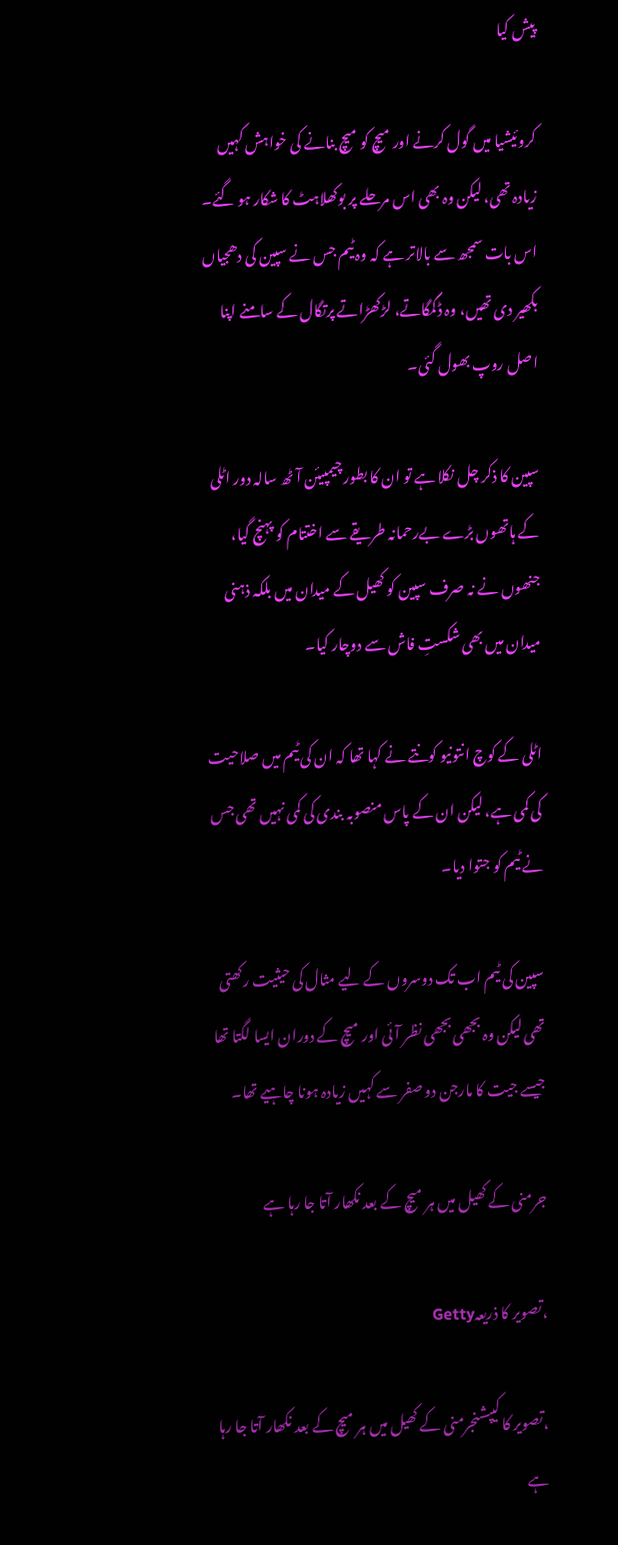پیش کیا

کروئیشیا میں گول کرنے اور میچ کو میچ بنانے کی خواہش کہیں زیادہ تھی، لیکن وہ بھی اس مرحلے پر بوکھلاہٹ کا شکار ہو گئے۔ اس بات سمجھ سے بالاتر ہے کہ وہ ٹیم جس نے سپین کی دھجیاں بکھیر دی تھیں، وہ ڈگمگاتے، لڑکھڑاتے پرتگال کے سامنے اپنا اصل روپ بھول گئی۔

سپین کا ذکر چل نکلا ہے تو ان کا بطور چیمپیئن آٹھ سالہ دور اٹلی کے ہاتھوں بڑے بےرحمانہ طریقے سے اختتام کو پہنچ گیا، جنھوں نے نہ صرف سپین کو کھیل کے میدان میں بلکہ ذہنی میدان میں بھی شکستِ فاش سے دوچار کیا۔

اٹلی کے کوچ انتونیو کونتے نے کہا تھا کہ ان کی ٹیم میں صلاحیت کی کمی ہے، لیکن ان کے پاس منصوبہ بندی کی کمی نہیں تھی جس نے ٹیم کو جتوا دیا۔

سپین کی ٹیم اب تک دوسروں کے لیے مثال کی حیثیت رکھتی تھی لیکن وہ بجھی بجھی نظر آئی اور میچ کے دوران ایسا لگتا تھا جیسے جیت کا مارجن دو صفر سے کہیں زیادہ ہونا چاہیے تھا۔

جرمنی کے کھیل میں ہر میچ کے بعد نکھار آتا جا رہا ہے

،تصویر کا ذریعہGetty

،تصویر کا کیپشنجرمنی کے کھیل میں ہر میچ کے بعد نکھار آتا جا رہا ہے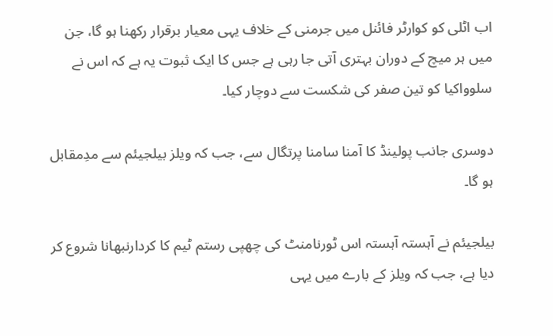اب اٹلی کو کوارٹر فائنل میں جرمنی کے خلاف یہی معیار برقرار رکھنا ہو گا، جن میں ہر میچ کے دوران بہتری آتی جا رہی ہے جس کا ایک ثبوت یہ ہے کہ اس نے سلوواکیا کو تین صفر کی شکست سے دوچار کیا۔

دوسری جانب پولینڈ کا آمنا سامنا پرتگال سے، جب کہ ویلز بیلجیئم سے مدِمقابل ہو گا۔

بیلجیئم نے آہستہ آہستہ اس ٹورنامنٹ کی چھپی رستم ٹیم کا کردارنبھانا شروع کر دیا ہے، جب کہ ویلز کے بارے میں یہی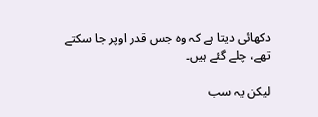دکھائی دیتا ہے کہ وہ جس قدر اوپر جا سکتے تھے، چلے گئے ہیں۔

لیکن یہ سب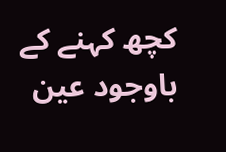کچھ کہنے کے باوجود عین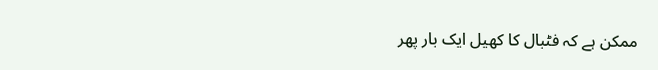ممکن ہے کہ فٹبال کا کھیل ایک بار پھر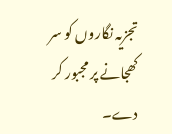تجزیہ نگاروں کو سر کھجانے پر مجبور کر دے۔